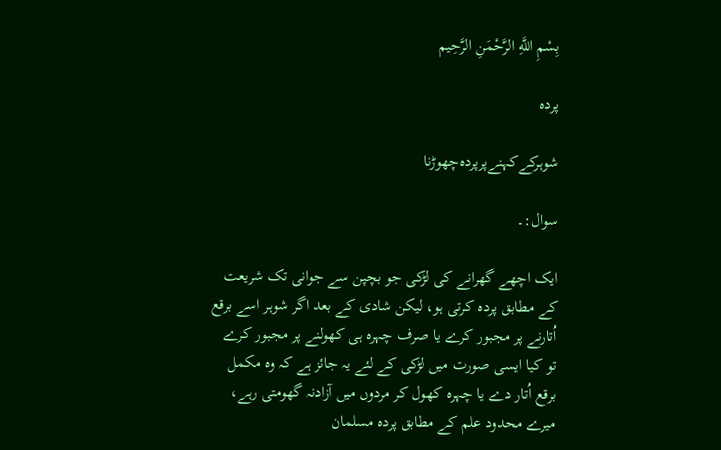بِسْمِ اللَّهِ الرَّحْمَنِ الرَّحِيم

پردہ

شوہر‌کے‌کہنے‌پر‌پردہ‌چھوڑنا

سوال:۔

ایک اچھے گھرانے کی لڑکی جو بچپن سے جوانی تک شریعت کے مطابق پردہ کرتی ہو، لیکن شادی کے بعد اگر شوہر اسے برقع اُتارنے پر مجبور کرے یا صرف چہرہ ہی کھولنے پر مجبور کرے تو کیا ایسی صورت میں لڑکی کے لئے یہ جائز ہے کہ وہ مکمل برقع اُتار دے یا چہرہ کھول کر مردوں میں آزادنہ گھومتی رہے، میرے محدود علم کے مطابق پردہ مسلمان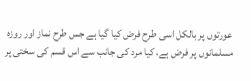عورتوں پر بالکل اسی طرح فرض کیا گیا ہے جس طرح نماز اور روزہ مسلمانوں پر فرض ہے، کیا مرد کی جانب سے اس قسم کی سختی پر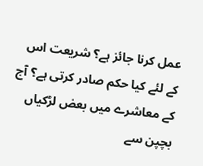عمل کرنا جائز ہے؟ شریعت اس کے لئے کیا حکم صادر کرتی ہے؟ آج کے معاشرے میں بعض لڑکیاں بچپن سے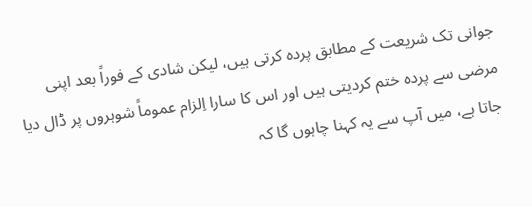جوانی تک شریعت کے مطابق پردہ کرتی ہیں، لیکن شادی کے فوراً بعد اپنی مرضی سے پردہ ختم کردیتی ہیں اور اس کا سارا اِلزام عموماً شوہروں پر ڈال دیا جاتا ہے، میں آپ سے یہ کہنا چاہوں گا کہ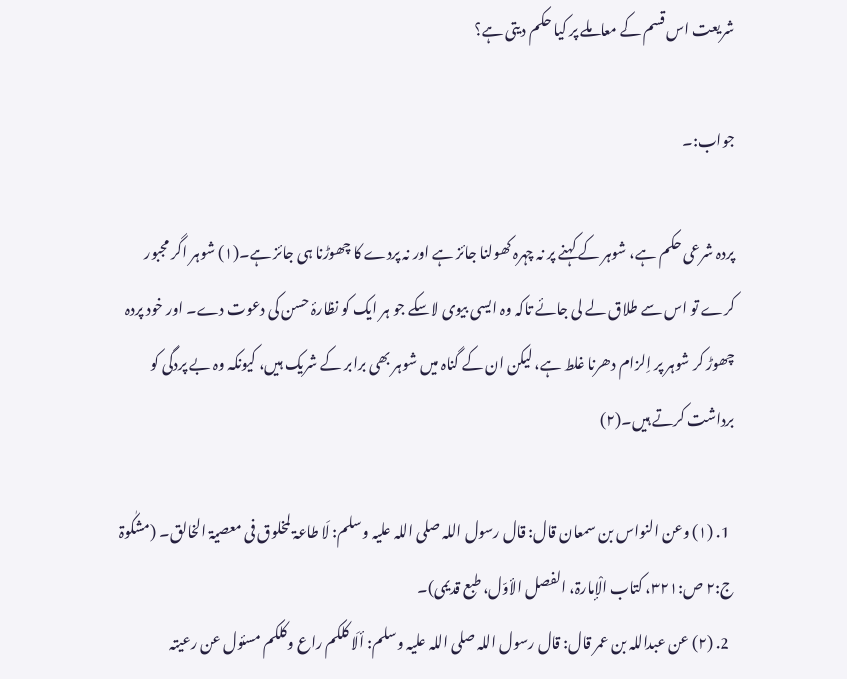شریعت اس قسم کے معاملے پر کیا حکم دیتی ہے؟

جواب:۔

پردہ شرعی حکم ہے، شوہر کے کہنے پر نہ چہرہ کھولنا جائز ہے اور نہ پردے کا چھوڑنا ہی جائز ہے۔(۱) شوہر اگر مجبور کرے تو اس سے طلاق لے لی جائے تاکہ وہ ایسی بیوی لاسکے جو ہر ایک کو نظارۂ حسن کی دعوت دے۔ اور خود پردہ چھوڑ کر شوہر پر اِلزام دھرنا غلط ہے، لیکن ان کے گناہ میں شوہر بھی برابر کے شریک ہیں، کیونکہ وہ بے پردگی کو برداشت کرتے ہیں۔(۲)

  1. (۱) وعن النواس بن سمعان قال: قال رسول اللہ صلی اللہ علیہ وسلم: لَا طاعۃ لمخلوق فی معصیۃ الخالق۔ (مشکٰوۃ ج:۲ ص:۳۲۱، کتاب الْإمارۃ، الفصل الأوّل، طبع قدیمی)۔
  2. (۲) عن عبداللہ بن عمر قال: قال رسول اللہ صلی اللہ علیہ وسلم: ألَا کلکم راع وکلکم مسئول عن رعیتہ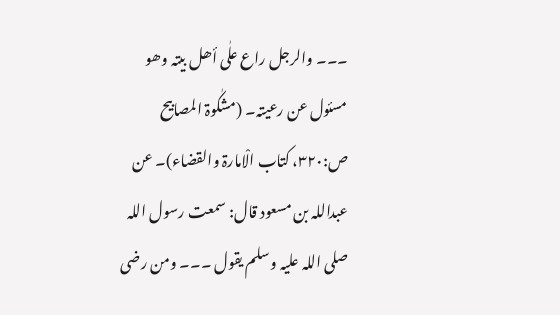۔۔۔ والرجل راع علٰی أھل بیتہ وھو مسئول عن رعیتہ۔ (مشکٰوۃ المصابیح ص:۳۲۰، کتاب الْامارۃ والقضاء)۔ عن عبداللہ بن مسعود قال: سمعت رسول اللہ صلی اللہ علیہ وسلم یقول ۔۔۔ ومن رضی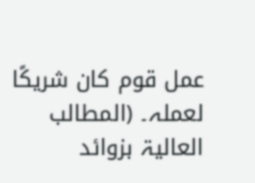عمل قوم کان شریکًا لعملہ۔ (المطالب العالیۃ بزوائد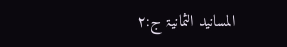المسانید الثمانیۃ ج:۲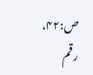ص:۴۲، رقم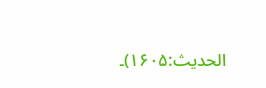الحدیث:۱۶۰۵)۔